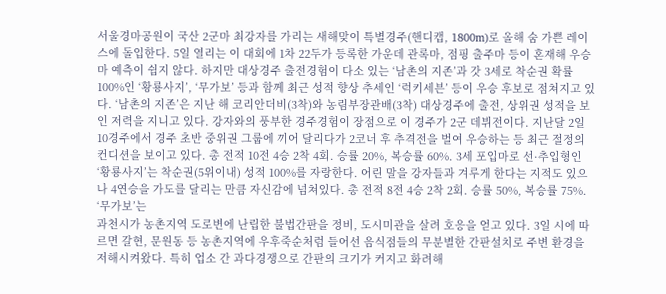서울경마공원이 국산 2군마 최강자를 가리는 새해맞이 특별경주(핸디캡, 1800m)로 올해 숨 가쁜 레이스에 돌입한다. 5일 열리는 이 대회에 1차 22두가 등록한 가운데 관록마, 점핑 출주마 등이 혼재해 우승마 예측이 쉽지 않다. 하지만 대상경주 출전경험이 다소 있는 ‘남촌의 지존’과 갓 3세로 착순권 확률 100%인 ‘황룡사지’, ‘무가보’ 등과 함께 최근 성적 향상 추세인 ‘럭키세븐’ 등이 우승 후보로 점쳐지고 있다. ‘남촌의 지존’은 지난 해 코리안더비(3착)와 농림부장관배(3착) 대상경주에 출전, 상위권 성적을 보인 저력을 지니고 있다. 강자와의 풍부한 경주경험이 장점으로 이 경주가 2군 데뷔전이다. 지난달 2일 10경주에서 경주 초반 중위권 그룹에 끼어 달리다가 2코너 후 추격전을 벌여 우승하는 등 최근 절정의 컨디션을 보이고 있다. 총 전적 10전 4승 2착 4회. 승률 20%, 복승률 60%. 3세 포입마로 선·추입형인 ‘황룡사지’는 착순권(5위이내) 성적 100%를 자랑한다. 어린 말을 강자들과 겨루게 한다는 지적도 있으나 4연승을 가도를 달리는 만큼 자신감에 넘쳐있다. 총 전적 8전 4승 2착 2회. 승률 50%, 복승률 75%. ‘무가보’는
과천시가 농촌지역 도로변에 난립한 불법간판을 정비, 도시미관을 살려 호응을 얻고 있다. 3일 시에 따르면 갈현, 문원동 등 농촌지역에 우후죽순처럼 들어선 음식점들의 무분별한 간판설치로 주변 환경을 저해시켜왔다. 특히 업소 간 과다경쟁으로 간판의 크기가 커지고 화려해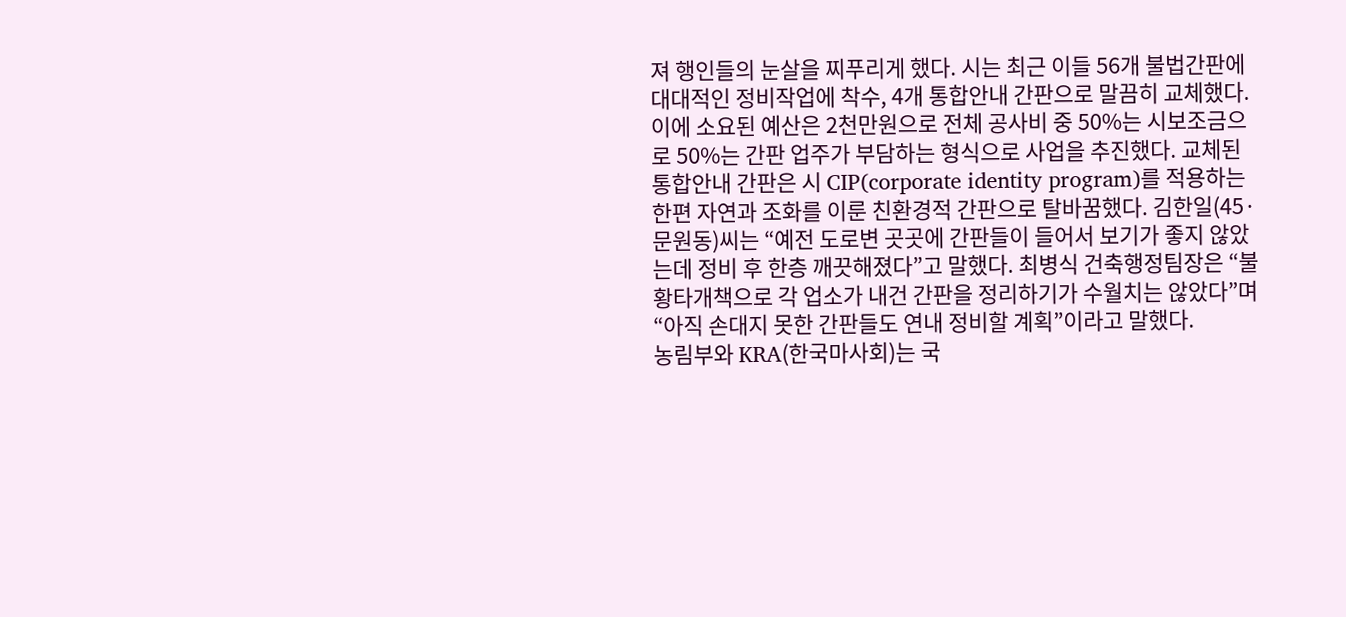져 행인들의 눈살을 찌푸리게 했다. 시는 최근 이들 56개 불법간판에 대대적인 정비작업에 착수, 4개 통합안내 간판으로 말끔히 교체했다. 이에 소요된 예산은 2천만원으로 전체 공사비 중 50%는 시보조금으로 50%는 간판 업주가 부담하는 형식으로 사업을 추진했다. 교체된 통합안내 간판은 시 CIP(corporate identity program)를 적용하는 한편 자연과 조화를 이룬 친환경적 간판으로 탈바꿈했다. 김한일(45·문원동)씨는 “예전 도로변 곳곳에 간판들이 들어서 보기가 좋지 않았는데 정비 후 한층 깨끗해졌다”고 말했다. 최병식 건축행정팀장은 “불황타개책으로 각 업소가 내건 간판을 정리하기가 수월치는 않았다”며 “아직 손대지 못한 간판들도 연내 정비할 계획”이라고 말했다.
농림부와 KRA(한국마사회)는 국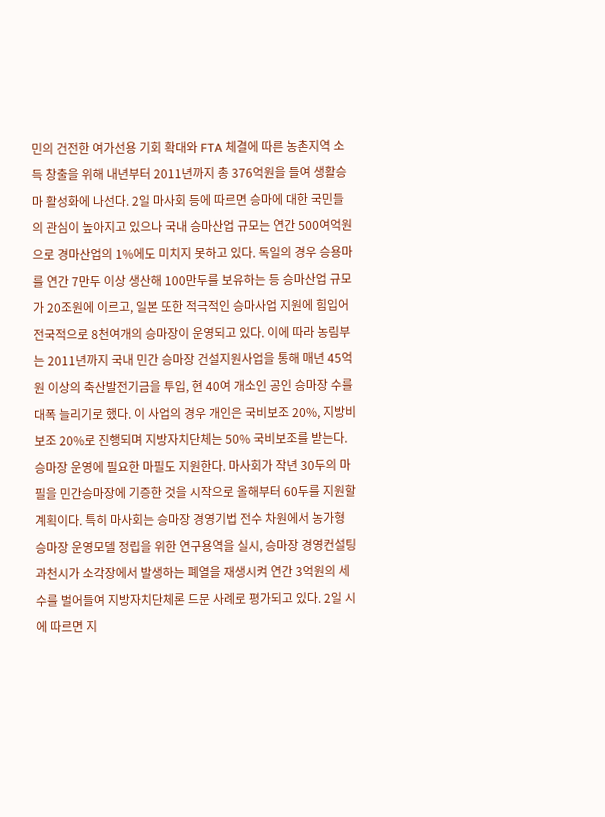민의 건전한 여가선용 기회 확대와 FTA 체결에 따른 농촌지역 소득 창출을 위해 내년부터 2011년까지 총 376억원을 들여 생활승마 활성화에 나선다. 2일 마사회 등에 따르면 승마에 대한 국민들의 관심이 높아지고 있으나 국내 승마산업 규모는 연간 500여억원으로 경마산업의 1%에도 미치지 못하고 있다. 독일의 경우 승용마를 연간 7만두 이상 생산해 100만두를 보유하는 등 승마산업 규모가 20조원에 이르고, 일본 또한 적극적인 승마사업 지원에 힘입어 전국적으로 8천여개의 승마장이 운영되고 있다. 이에 따라 농림부는 2011년까지 국내 민간 승마장 건설지원사업을 통해 매년 45억원 이상의 축산발전기금을 투입, 현 40여 개소인 공인 승마장 수를 대폭 늘리기로 했다. 이 사업의 경우 개인은 국비보조 20%, 지방비보조 20%로 진행되며 지방자치단체는 50% 국비보조를 받는다. 승마장 운영에 필요한 마필도 지원한다. 마사회가 작년 30두의 마필을 민간승마장에 기증한 것을 시작으로 올해부터 60두를 지원할 계획이다. 특히 마사회는 승마장 경영기법 전수 차원에서 농가형 승마장 운영모델 정립을 위한 연구용역을 실시, 승마장 경영컨설팅
과천시가 소각장에서 발생하는 폐열을 재생시켜 연간 3억원의 세수를 벌어들여 지방자치단체론 드문 사례로 평가되고 있다. 2일 시에 따르면 지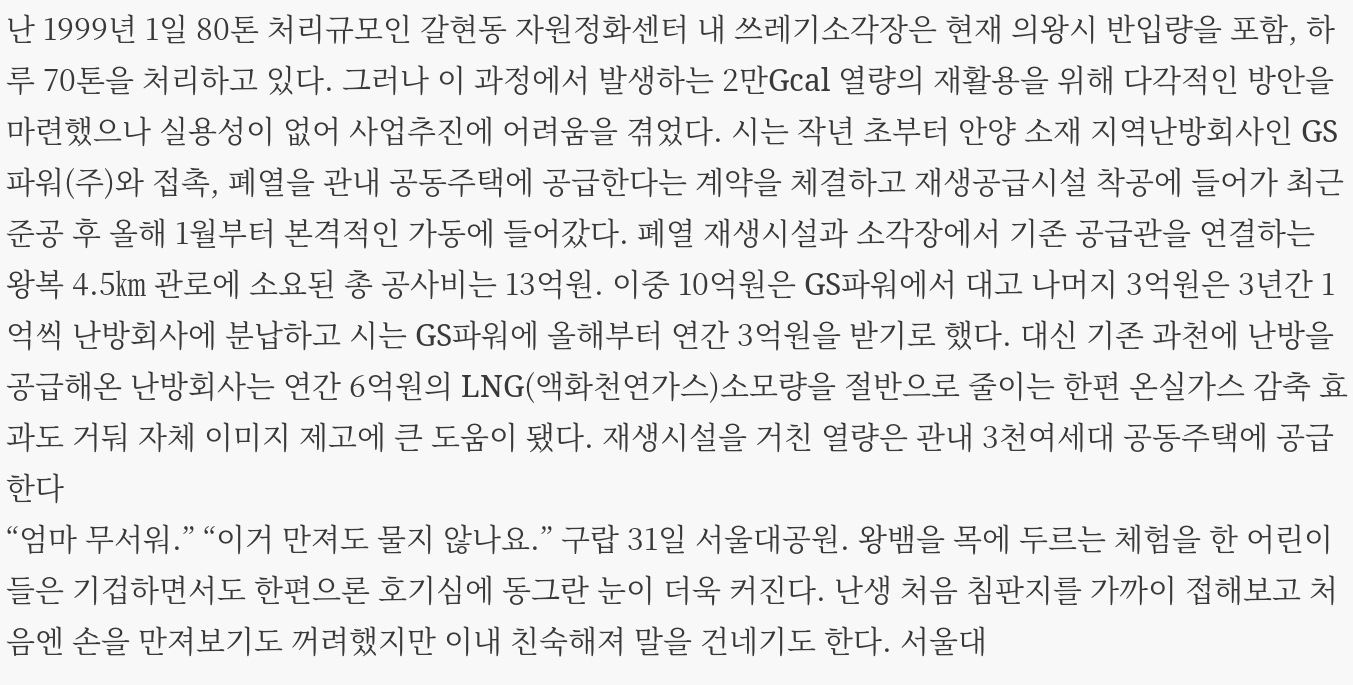난 1999년 1일 80톤 처리규모인 갈현동 자원정화센터 내 쓰레기소각장은 현재 의왕시 반입량을 포함, 하루 70톤을 처리하고 있다. 그러나 이 과정에서 발생하는 2만Gcal 열량의 재활용을 위해 다각적인 방안을 마련했으나 실용성이 없어 사업추진에 어려움을 겪었다. 시는 작년 초부터 안양 소재 지역난방회사인 GS파워(주)와 접촉, 폐열을 관내 공동주택에 공급한다는 계약을 체결하고 재생공급시설 착공에 들어가 최근 준공 후 올해 1월부터 본격적인 가동에 들어갔다. 폐열 재생시설과 소각장에서 기존 공급관을 연결하는 왕복 4.5㎞ 관로에 소요된 총 공사비는 13억원. 이중 10억원은 GS파워에서 대고 나머지 3억원은 3년간 1억씩 난방회사에 분납하고 시는 GS파워에 올해부터 연간 3억원을 받기로 했다. 대신 기존 과천에 난방을 공급해온 난방회사는 연간 6억원의 LNG(액화천연가스)소모량을 절반으로 줄이는 한편 온실가스 감축 효과도 거둬 자체 이미지 제고에 큰 도움이 됐다. 재생시설을 거친 열량은 관내 3천여세대 공동주택에 공급한다
“엄마 무서워.” “이거 만져도 물지 않나요.” 구랍 31일 서울대공원. 왕뱀을 목에 두르는 체험을 한 어린이들은 기겁하면서도 한편으론 호기심에 동그란 눈이 더욱 커진다. 난생 처음 침판지를 가까이 접해보고 처음엔 손을 만져보기도 꺼려했지만 이내 친숙해져 말을 건네기도 한다. 서울대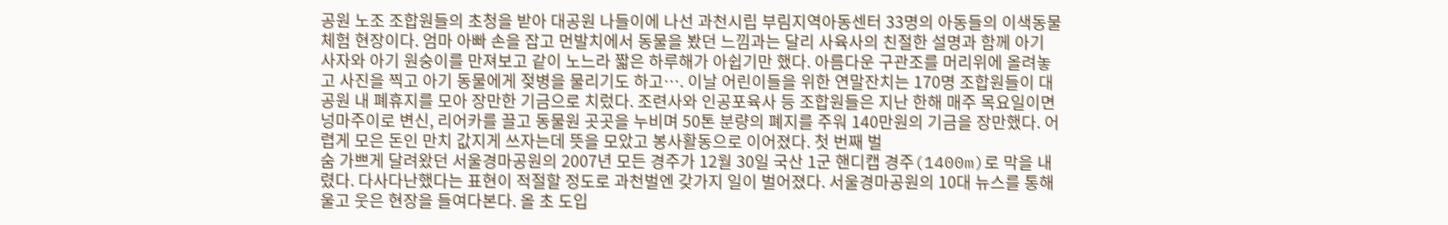공원 노조 조합원들의 초청을 받아 대공원 나들이에 나선 과천시립 부림지역아동센터 33명의 아동들의 이색동물체험 현장이다. 엄마 아빠 손을 잡고 먼발치에서 동물을 봤던 느낌과는 달리 사육사의 친절한 설명과 함께 아기 사자와 아기 원숭이를 만져보고 같이 노느라 짧은 하루해가 아쉽기만 했다. 아름다운 구관조를 머리위에 올려놓고 사진을 찍고 아기 동물에게 젖병을 물리기도 하고…. 이날 어린이들을 위한 연말잔치는 170명 조합원들이 대공원 내 폐휴지를 모아 장만한 기금으로 치렀다. 조련사와 인공포육사 등 조합원들은 지난 한해 매주 목요일이면 넝마주이로 변신, 리어카를 끌고 동물원 곳곳을 누비며 50톤 분량의 폐지를 주워 140만원의 기금을 장만했다. 어렵게 모은 돈인 만치 값지게 쓰자는데 뜻을 모았고 봉사활동으로 이어졌다. 첫 번째 벌
숨 가쁘게 달려왔던 서울경마공원의 2007년 모든 경주가 12월 30일 국산 1군 핸디캡 경주(1400m)로 막을 내렸다. 다사다난했다는 표현이 적절할 정도로 과천벌엔 갖가지 일이 벌어졌다. 서울경마공원의 10대 뉴스를 통해 울고 웃은 현장을 들여다본다. 올 초 도입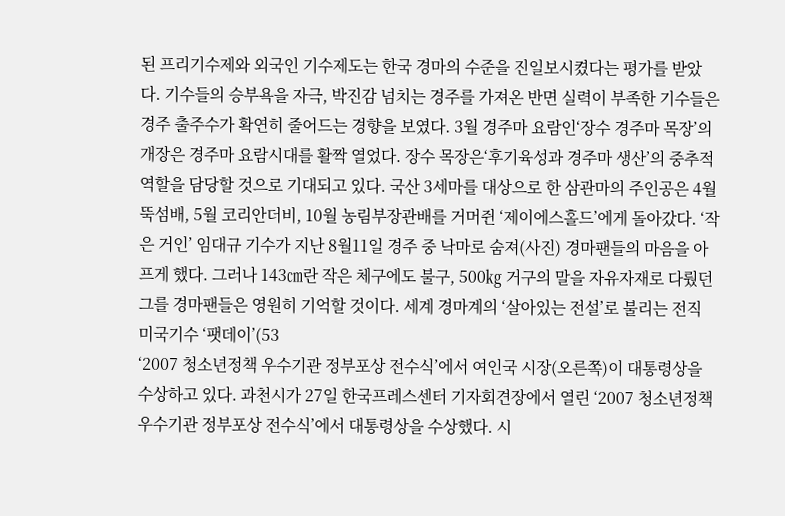된 프리기수제와 외국인 기수제도는 한국 경마의 수준을 진일보시켰다는 평가를 받았다. 기수들의 승부욕을 자극, 박진감 넘치는 경주를 가져온 반면 실력이 부족한 기수들은 경주 출주수가 확연히 줄어드는 경향을 보였다. 3월 경주마 요람인‘장수 경주마 목장’의 개장은 경주마 요람시대를 활짝 열었다. 장수 목장은‘후기육성과 경주마 생산’의 중추적 역할을 담당할 것으로 기대되고 있다. 국산 3세마를 대상으로 한 삼관마의 주인공은 4월 뚝섬배, 5월 코리안더비, 10월 농림부장관배를 거머쥔 ‘제이에스홀드’에게 돌아갔다. ‘작은 거인’ 임대규 기수가 지난 8월11일 경주 중 낙마로 숨져(사진) 경마팬들의 마음을 아프게 했다. 그러나 143㎝란 작은 체구에도 불구, 500㎏ 거구의 말을 자유자재로 다뤘던 그를 경마팬들은 영원히 기억할 것이다. 세계 경마계의 ‘살아있는 전설’로 불리는 전직 미국기수 ‘팻데이’(53
‘2007 청소년정책 우수기관 정부포상 전수식’에서 여인국 시장(오른쪽)이 대통령상을 수상하고 있다. 과천시가 27일 한국프레스센터 기자회견장에서 열린 ‘2007 청소년정책 우수기관 정부포상 전수식’에서 대통령상을 수상했다. 시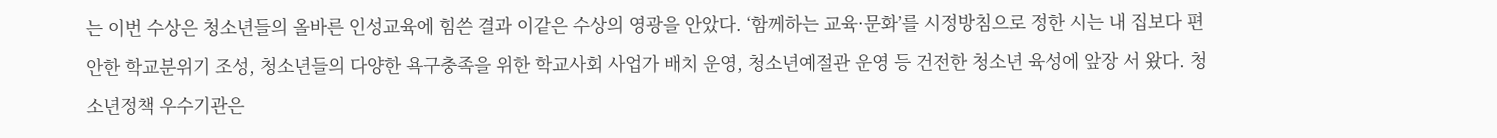는 이번 수상은 청소년들의 올바른 인성교육에 힘쓴 결과 이같은 수상의 영광을 안았다. ‘함께하는 교육·문화’를 시정방침으로 정한 시는 내 집보다 편안한 학교분위기 조성, 청소년들의 다양한 욕구충족을 위한 학교사회 사업가 배치 운영, 청소년예절관 운영 등 건전한 청소년 육성에 앞장 서 왔다. 청소년정책 우수기관은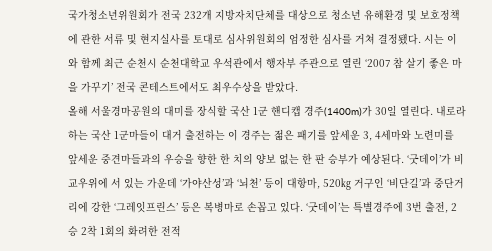국가청소년위원회가 전국 232개 지방자치단체를 대상으로 청소년 유해환경 및 보호정책에 관한 서류 및 현지실사를 토대로 심사위원회의 엄정한 심사를 거쳐 결정됐다. 시는 이와 함께 최근 순천시 순천대학교 우석관에서 행자부 주관으로 열린 ‘2007 참 살기 좋은 마을 가꾸기’ 전국 콘테스트에서도 최우수상을 받았다.
올해 서울경마공원의 대미를 장식할 국산 1군 핸디캡 경주(1400m)가 30일 열린다. 내로라하는 국산 1군마들이 대거 출전하는 이 경주는 젊은 패기를 앞세운 3, 4세마와 노련미를 앞세운 중견마들과의 우승을 향한 한 치의 양보 없는 한 판 승부가 예상된다. ‘굿데이’가 비교우위에 서 있는 가운데 ‘가야산성’과 ‘뇌천’ 등이 대항마, 520㎏ 거구인 ‘비단길’과 중단거리에 강한 ‘그레잇프린스’ 등은 복병마로 손꼽고 있다. ‘굿데이’는 특별경주에 3번 출전, 2승 2착 1회의 화려한 전적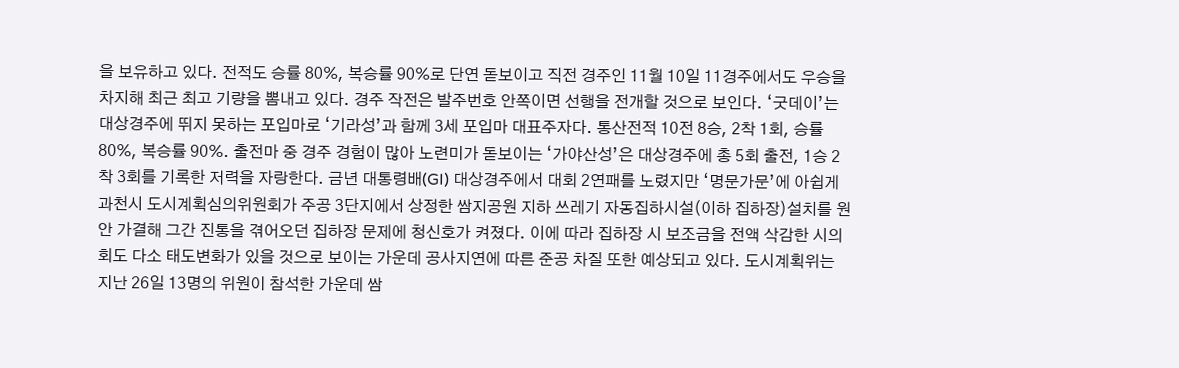을 보유하고 있다. 전적도 승률 80%, 복승률 90%로 단연 돋보이고 직전 경주인 11월 10일 11경주에서도 우승을 차지해 최근 최고 기량을 뽐내고 있다. 경주 작전은 발주번호 안쪽이면 선행을 전개할 것으로 보인다. ‘굿데이’는 대상경주에 뛰지 못하는 포입마로 ‘기라성’과 함께 3세 포입마 대표주자다. 통산전적 10전 8승, 2착 1회, 승률 80%, 복승률 90%. 출전마 중 경주 경험이 많아 노련미가 돋보이는 ‘가야산성’은 대상경주에 총 5회 출전, 1승 2착 3회를 기록한 저력을 자랑한다. 금년 대통령배(GI) 대상경주에서 대회 2연패를 노렸지만 ‘명문가문’에 아쉽게
과천시 도시계획심의위원회가 주공 3단지에서 상정한 쌈지공원 지하 쓰레기 자동집하시설(이하 집하장)설치를 원안 가결해 그간 진통을 겪어오던 집하장 문제에 청신호가 켜졌다. 이에 따라 집하장 시 보조금을 전액 삭감한 시의회도 다소 태도변화가 있을 것으로 보이는 가운데 공사지연에 따른 준공 차질 또한 예상되고 있다. 도시계획위는 지난 26일 13명의 위원이 참석한 가운데 쌈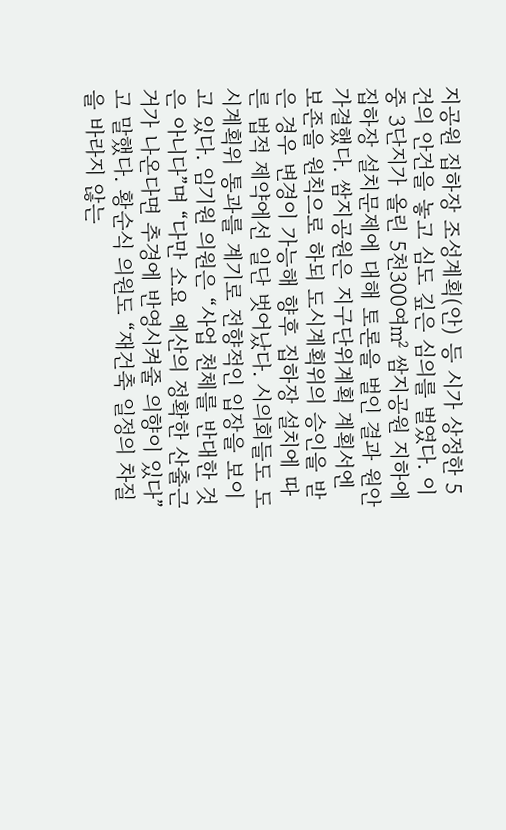지공원 집하장 조성계획(안) 등 시가 상정한 5건의 안건을 놓고 심도 깊은 심의를 벌였다. 이중 3단지가 올린 5천300여㎡ 쌈지공원 지하에 집하장 설치문제에 대해 토론을 벌인 결과 원안 가결했다. 쌈지공원은 지구단위계획 계획서엔 보존을 원칙으로 하되 도시계획위의 승인을 받은 경우 변경이 가능해 향후 집하장 설치에 따른 법적 제약에선 일단 벗어났다. 시의회들도 도시계획위 통과를 계기로 전향적인 입장을 보이고 있다. 임기원 의원은 “사업 천체를 반대한 것은 아니다”며 “다만 소요 예산의 정확한 산출근거가 나온다면 추경에 반영시켜줄 의향이 있다”고 말했다. 황순식 의원도 “재건축 일정의 차질을 바라지 않는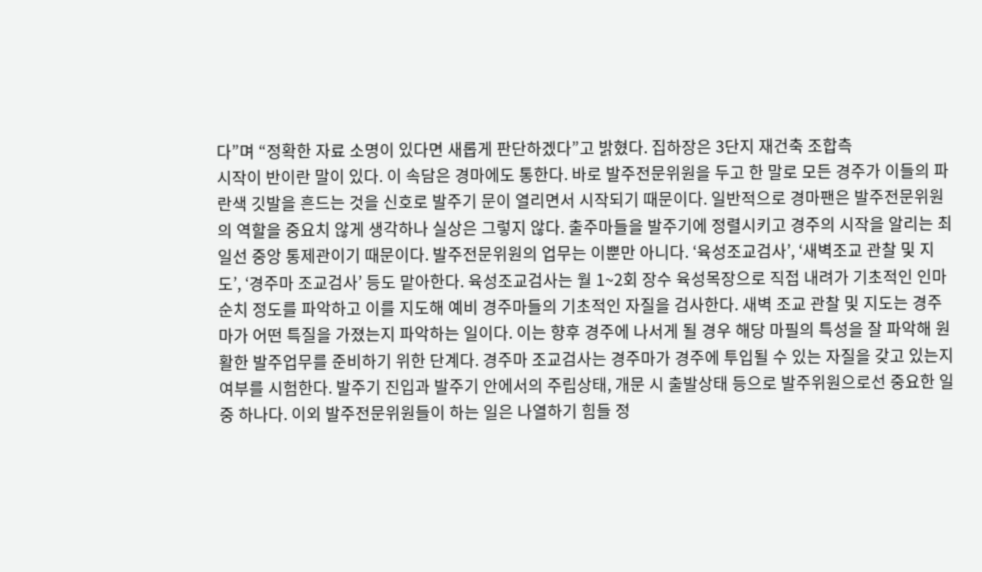다”며 “정확한 자료 소명이 있다면 새롭게 판단하겠다”고 밝혔다. 집하장은 3단지 재건축 조합측
시작이 반이란 말이 있다. 이 속담은 경마에도 통한다. 바로 발주전문위원을 두고 한 말로 모든 경주가 이들의 파란색 깃발을 흔드는 것을 신호로 발주기 문이 열리면서 시작되기 때문이다. 일반적으로 경마팬은 발주전문위원의 역할을 중요치 않게 생각하나 실상은 그렇지 않다. 출주마들을 발주기에 정렬시키고 경주의 시작을 알리는 최일선 중앙 통제관이기 때문이다. 발주전문위원의 업무는 이뿐만 아니다. ‘육성조교검사’, ‘새벽조교 관찰 및 지도’, ‘경주마 조교검사’ 등도 맡아한다. 육성조교검사는 월 1~2회 장수 육성목장으로 직접 내려가 기초적인 인마순치 정도를 파악하고 이를 지도해 예비 경주마들의 기초적인 자질을 검사한다. 새벽 조교 관찰 및 지도는 경주마가 어떤 특질을 가졌는지 파악하는 일이다. 이는 향후 경주에 나서게 될 경우 해당 마필의 특성을 잘 파악해 원활한 발주업무를 준비하기 위한 단계다. 경주마 조교검사는 경주마가 경주에 투입될 수 있는 자질을 갖고 있는지 여부를 시험한다. 발주기 진입과 발주기 안에서의 주립상태, 개문 시 출발상태 등으로 발주위원으로선 중요한 일 중 하나다. 이외 발주전문위원들이 하는 일은 나열하기 힘들 정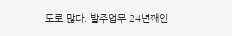도로 많다. 발주업무 24년째인